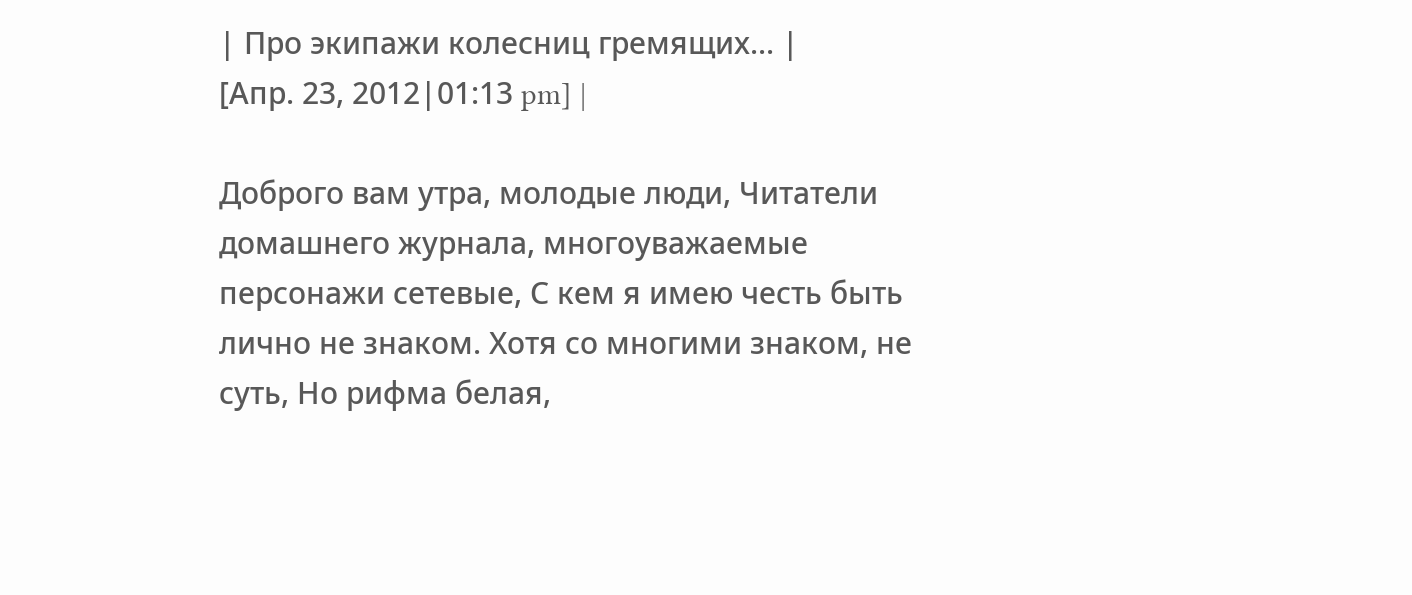| Про экипажи колесниц гремящих... |
[Апр. 23, 2012|01:13 pm] |

Доброго вам утра, молодые люди, Читатели домашнего журнала, многоуважаемые персонажи сетевые, С кем я имею честь быть лично не знаком. Хотя со многими знаком, не суть, Но рифма белая,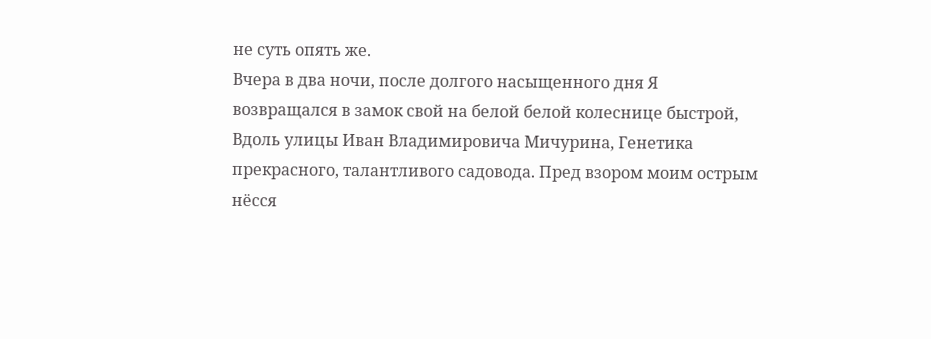не суть опять же.
Вчера в два ночи, после долгого насыщенного дня Я возвращался в замок свой на белой белой колеснице быстрой, Вдоль улицы Иван Владимировича Мичурина, Генетика прекрасного, талантливого садовода. Пред взором моим острым нёсся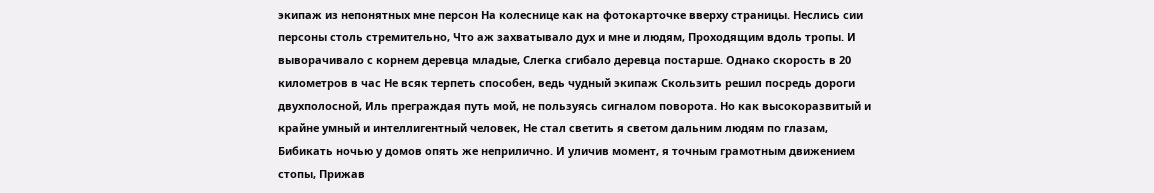экипаж из непонятных мне персон На колеснице как на фотокарточке вверху страницы. Неслись сии персоны столь стремительно, Что аж захватывало дух и мне и людям, Проходящим вдоль тропы. И выворачивало с корнем деревца младые, Слегка сгибало деревца постарше. Однако скорость в 20 километров в час Не всяк терпеть способен, ведь чудный экипаж Скользить решил посредь дороги двухполосной, Иль преграждая путь мой, не пользуясь сигналом поворота. Но как высокоразвитый и крайне умный и интеллигентный человек, Не стал светить я светом дальним людям по глазам, Бибикать ночью у домов опять же неприлично. И уличив момент, я точным грамотным движением стопы, Прижав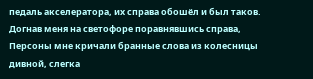педаль акселератора, их справа обошёл и был таков.
Догнав меня на светофоре поравнявшись справа, Персоны мне кричали бранные слова из колесницы дивной, слегка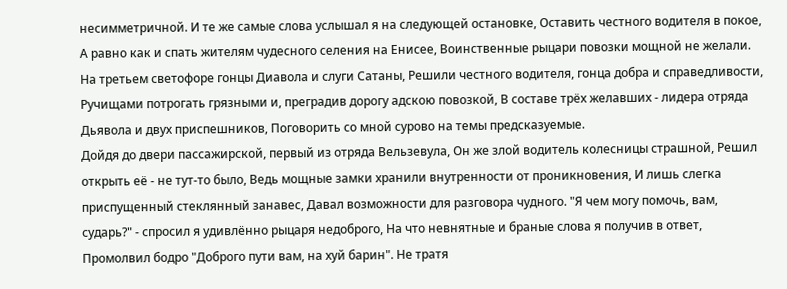несимметричной. И те же самые слова услышал я на следующей остановке, Оставить честного водителя в покое, А равно как и спать жителям чудесного селения на Енисее, Воинственные рыцари повозки мощной не желали.
На третьем светофоре гонцы Диавола и слуги Сатаны, Решили честного водителя, гонца добра и справедливости, Ручищами потрогать грязными и, преградив дорогу адскою повозкой, В составе трёх желавших - лидера отряда Дьявола и двух приспешников, Поговорить со мной сурово на темы предсказуемые.
Дойдя до двери пассажирской, первый из отряда Вельзевула, Он же злой водитель колесницы страшной, Решил открыть её - не тут-то было, Ведь мощные замки хранили внутренности от проникновения, И лишь слегка приспущенный стеклянный занавес, Давал возможности для разговора чудного. "Я чем могу помочь, вам, сударь?" - спросил я удивлённо рыцаря недоброго, На что невнятные и браные слова я получив в ответ, Промолвил бодро "Доброго пути вам, на хуй барин". Не тратя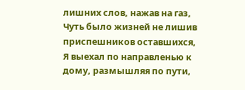лишних слов, нажав на газ, Чуть было жизней не лишив приспешников оставшихся, Я выехал по направленью к дому, размышляя по пути,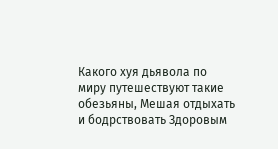Какого хуя дьявола по миру путешествуют такие обезьяны, Мешая отдыхать и бодрствовать Здоровым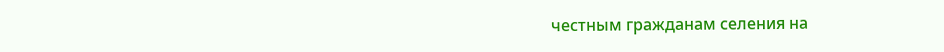честным гражданам селения на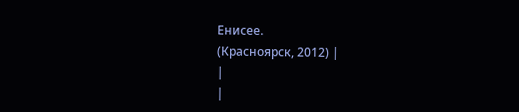Енисее.
(Красноярск, 2012) |
|
|